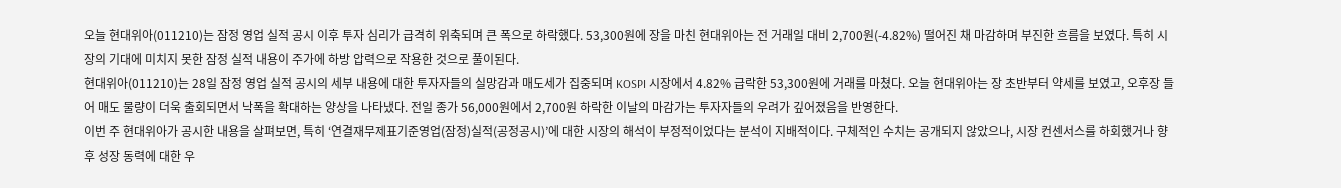오늘 현대위아(011210)는 잠정 영업 실적 공시 이후 투자 심리가 급격히 위축되며 큰 폭으로 하락했다. 53,300원에 장을 마친 현대위아는 전 거래일 대비 2,700원(-4.82%) 떨어진 채 마감하며 부진한 흐름을 보였다. 특히 시장의 기대에 미치지 못한 잠정 실적 내용이 주가에 하방 압력으로 작용한 것으로 풀이된다.
현대위아(011210)는 28일 잠정 영업 실적 공시의 세부 내용에 대한 투자자들의 실망감과 매도세가 집중되며 KOSPI 시장에서 4.82% 급락한 53,300원에 거래를 마쳤다. 오늘 현대위아는 장 초반부터 약세를 보였고, 오후장 들어 매도 물량이 더욱 출회되면서 낙폭을 확대하는 양상을 나타냈다. 전일 종가 56,000원에서 2,700원 하락한 이날의 마감가는 투자자들의 우려가 깊어졌음을 반영한다.
이번 주 현대위아가 공시한 내용을 살펴보면, 특히 ‘연결재무제표기준영업(잠정)실적(공정공시)’에 대한 시장의 해석이 부정적이었다는 분석이 지배적이다. 구체적인 수치는 공개되지 않았으나, 시장 컨센서스를 하회했거나 향후 성장 동력에 대한 우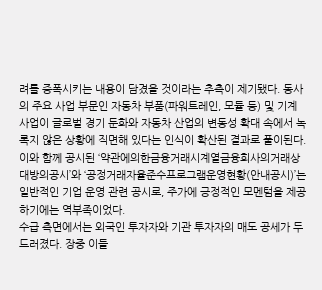려를 증폭시키는 내용이 담겼을 것이라는 추측이 제기됐다. 동사의 주요 사업 부문인 자동차 부품(파워트레인, 모듈 등) 및 기계 사업이 글로벌 경기 둔화와 자동차 산업의 변동성 확대 속에서 녹록지 않은 상황에 직면해 있다는 인식이 확산된 결과로 풀이된다. 이와 함께 공시된 ‘약관에의한금융거래시계열금융회사의거래상대방의공시’와 ‘공정거래자율준수프로그램운영현황(안내공시)’는 일반적인 기업 운영 관련 공시로, 주가에 긍정적인 모멘텀을 제공하기에는 역부족이었다.
수급 측면에서는 외국인 투자자와 기관 투자자의 매도 공세가 두드러졌다. 장중 이들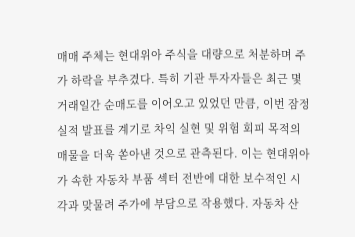매매 주체는 현대위아 주식을 대량으로 처분하며 주가 하락을 부추겼다. 특히 기관 투자자들은 최근 몇 거래일간 순매도를 이어오고 있었던 만큼, 이번 잠정 실적 발표를 계기로 차익 실현 및 위험 회피 목적의 매물을 더욱 쏟아낸 것으로 관측된다. 이는 현대위아가 속한 자동차 부품 섹터 전반에 대한 보수적인 시각과 맞물려 주가에 부담으로 작용했다. 자동차 산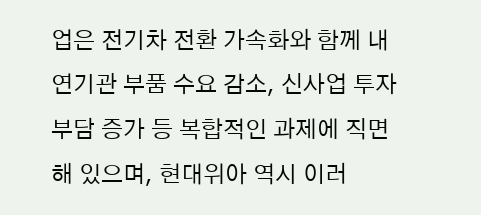업은 전기차 전환 가속화와 함께 내연기관 부품 수요 감소, 신사업 투자 부담 증가 등 복합적인 과제에 직면해 있으며, 현대위아 역시 이러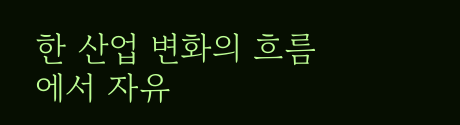한 산업 변화의 흐름에서 자유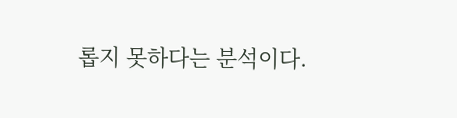롭지 못하다는 분석이다.